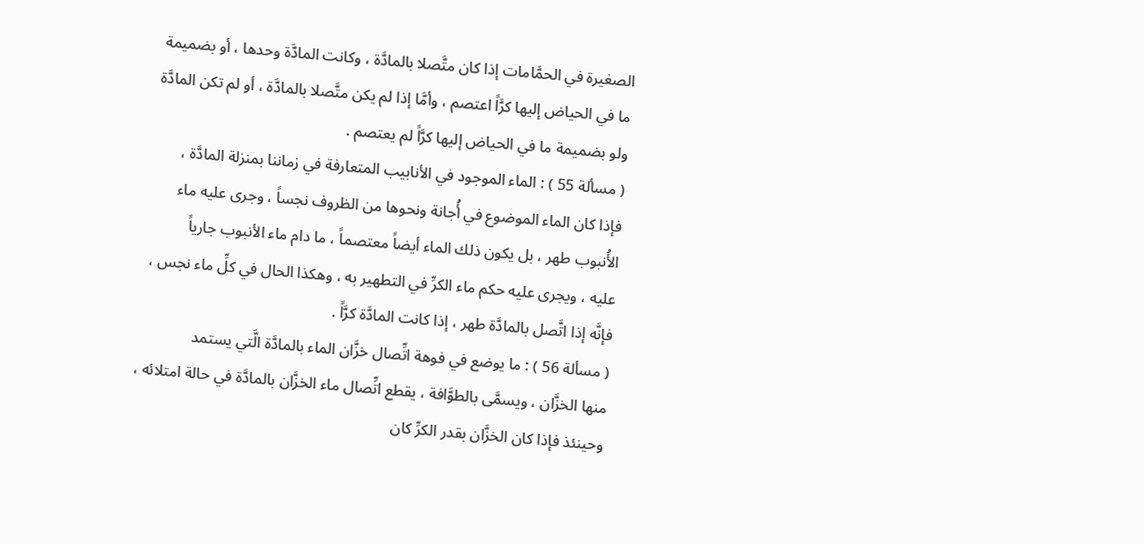الصغيرة في الحمَّامات إذا كان متَّصلا بالمادَّة ، وكانت المادَّة وحدها ، أو بضميمة
ما في الحياض إليها كرَّاً اعتصم ، وأمَّا إذا لم يكن متَّصلا بالمادَّة ، أو لم تكن المادَّة
ولو بضميمة ما في الحياض إليها كرَّاً لم يعتصم .
( مسألة 55 ) : الماء الموجود في الأنابيب المتعارفة في زماننا بمنزلة المادَّة ،
فإذا كان الماء الموضوع في أُجانة ونحوها من الظروف نجساً ، وجرى عليه ماء
الأُنبوب طهر ، بل يكون ذلك الماء أيضاً معتصماً ، ما دام ماء الأنبوب جارياً
عليه ، ويجرى عليه حكم ماء الكرِّ في التطهير به ، وهكذا الحال في كلِّ ماء نجس ،
فإنَّه إذا اتَّصل بالمادَّة طهر ، إذا كانت المادَّة كرَّاً .
( مسألة 56 ) : ما يوضع في فوهة اتِّصال خزَّان الماء بالمادَّة الَّتي يستمد
منها الخزَّان ، ويسمَّى بالطوَّافة ، يقطع اتِّصال ماء الخزَّان بالمادَّة في حالة امتلائه ،
وحينئذ فإذا كان الخزَّان بقدر الكرِّ كان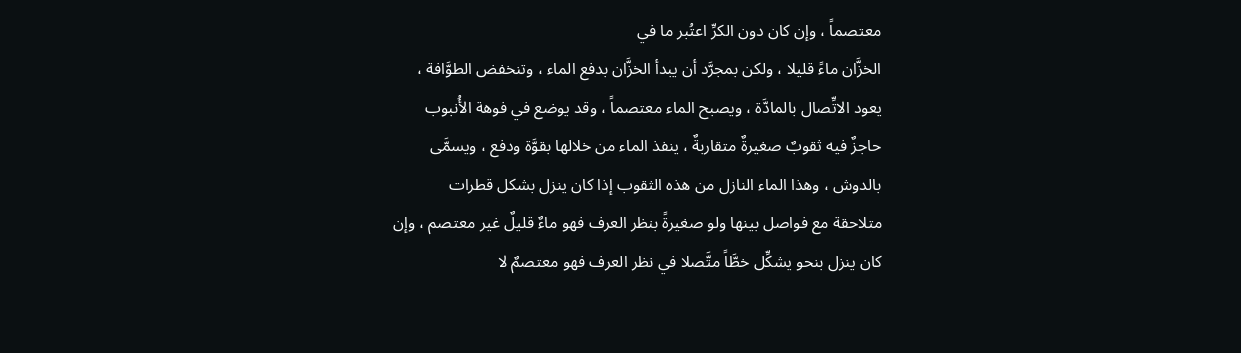معتصماً ، وإن كان دون الكرِّ اعتُبر ما في
الخزَّان ماءً قليلا ، ولكن بمجرَّد أن يبدأ الخزَّان بدفع الماء ، وتنخفض الطوَّافة ،
يعود الاتِّصال بالمادَّة ، ويصبح الماء معتصماً ، وقد يوضع في فوهة الأُنبوب
حاجزٌ فيه ثقوبٌ صغيرةٌ متقاربةٌ ، ينفذ الماء من خلالها بقوَّة ودفع ، ويسمَّى
بالدوش ، وهذا الماء النازل من هذه الثقوب إذا كان ينزل بشكل قطرات
متلاحقة مع فواصل بينها ولو صغيرةً بنظر العرف فهو ماءٌ قليلٌ غير معتصم ، وإن
كان ينزل بنحو يشكِّل خطَّاً متَّصلا في نظر العرف فهو معتصمٌ لا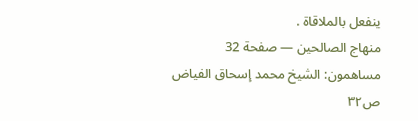ينفعل بالملاقاة .
منهاج الصالحين — صفحة 32
مساهمون: الشيخ محمد إسحاق الفياض
ص٣٢